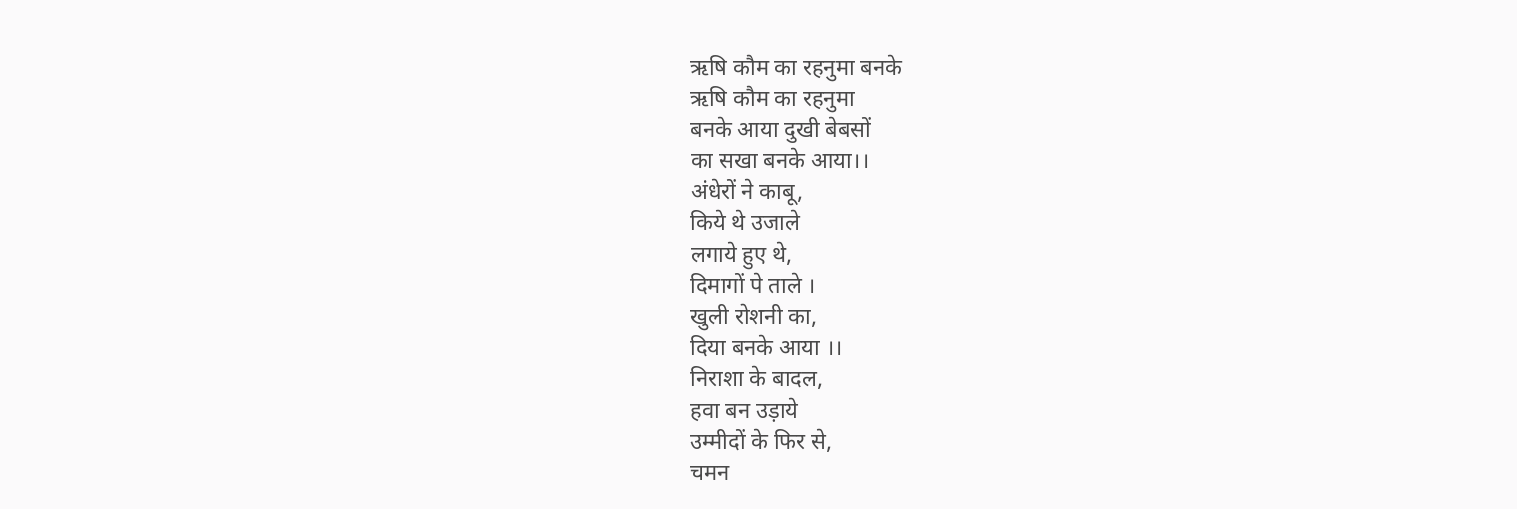ऋषि कौम का रहनुमा बनके
ऋषि कौम का रहनुमा
बनके आया दुखी बेबसों
का सखा बनके आया।।
अंधेरों ने काबू,
किये थे उजाले
लगाये हुए थे,
दिमागों पे ताले ।
खुली रोशनी का,
दिया बनके आया ।।
निराशा के बादल,
हवा बन उड़ाये
उम्मीदों के फिर से,
चमन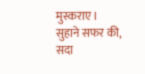मुस्कराए ।
सुहाने सफर की,
सदा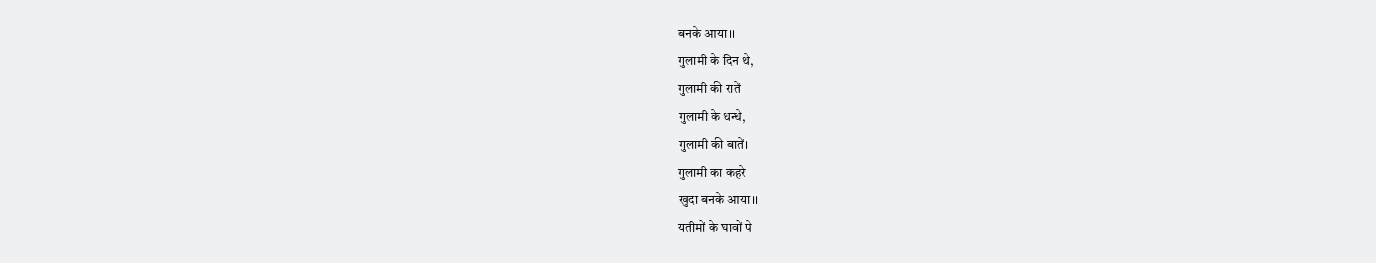बनके आया।।
गुलामी के दिन थे,
गुलामी की रातें
गुलामी के धन्धे,
गुलामी की बातें।
गुलामी का कहरे
खुदा बनके आया।।
यतीमों के घावों पे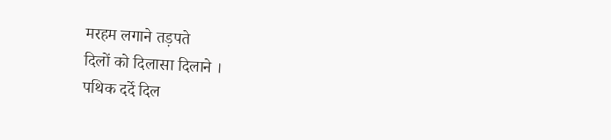मरहम लगाने तड़पते
दिलों को दिलासा दिलाने ।
पथिक दर्दे दिल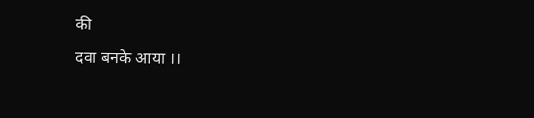की
दवा बनके आया ।।